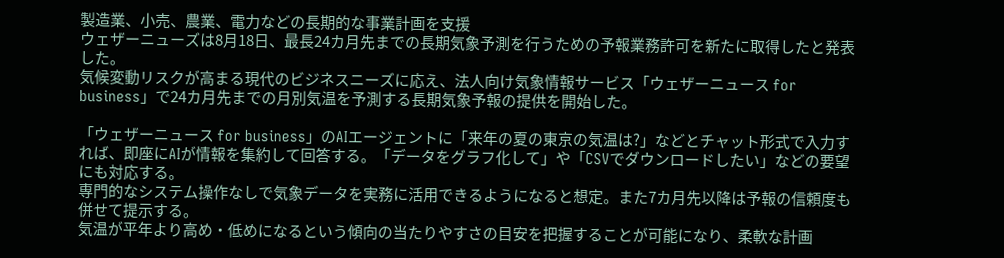製造業、小売、農業、電力などの長期的な事業計画を支援
ウェザーニューズは8月18日、最長24カ月先までの長期気象予測を行うための予報業務許可を新たに取得したと発表した。
気候変動リスクが高まる現代のビジネスニーズに応え、法人向け気象情報サービス「ウェザーニュース for business」で24カ月先までの月別気温を予測する長期気象予報の提供を開始した。

「ウェザーニュース for business」のAIエージェントに「来年の夏の東京の気温は?」などとチャット形式で入力すれば、即座にAIが情報を集約して回答する。「データをグラフ化して」や「CSVでダウンロードしたい」などの要望にも対応する。
専門的なシステム操作なしで気象データを実務に活用できるようになると想定。また7カ月先以降は予報の信頼度も併せて提示する。
気温が平年より高め・低めになるという傾向の当たりやすさの目安を把握することが可能になり、柔軟な計画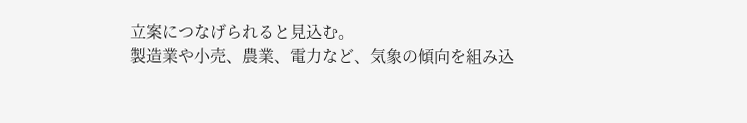立案につなげられると見込む。
製造業や小売、農業、電力など、気象の傾向を組み込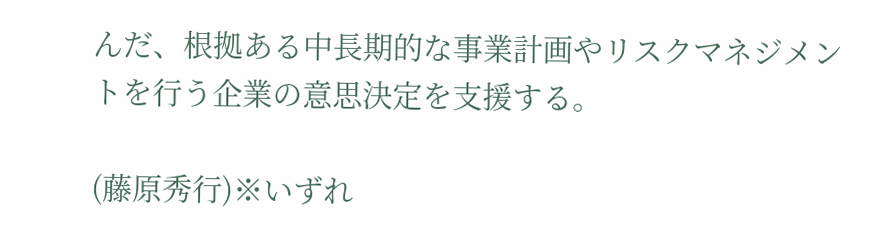んだ、根拠ある中長期的な事業計画やリスクマネジメントを行う企業の意思決定を支援する。

(藤原秀行)※いずれ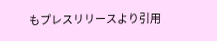もプレスリリースより引用